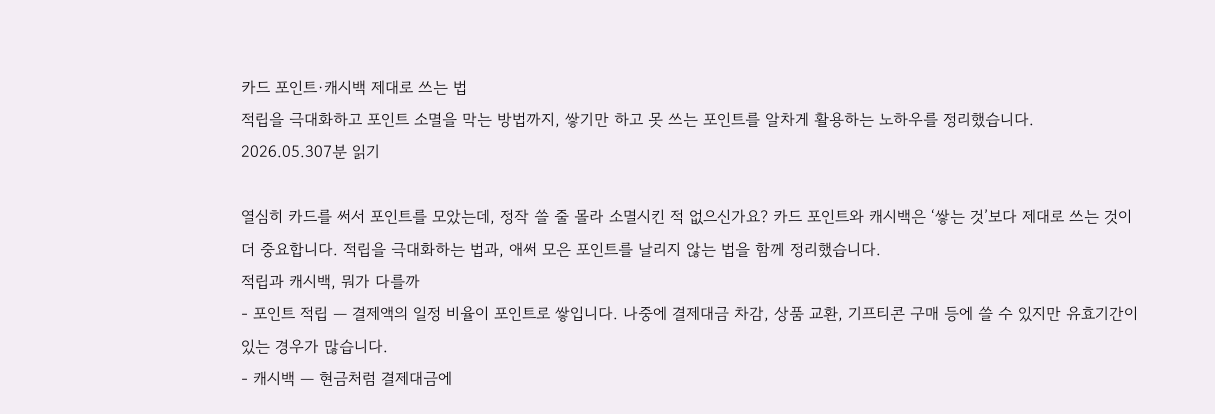카드 포인트·캐시백 제대로 쓰는 법
적립을 극대화하고 포인트 소멸을 막는 방법까지, 쌓기만 하고 못 쓰는 포인트를 알차게 활용하는 노하우를 정리했습니다.
2026.05.307분 읽기

열심히 카드를 써서 포인트를 모았는데, 정작 쓸 줄 몰라 소멸시킨 적 없으신가요? 카드 포인트와 캐시백은 ‘쌓는 것’보다 제대로 쓰는 것이 더 중요합니다. 적립을 극대화하는 법과, 애써 모은 포인트를 날리지 않는 법을 함께 정리했습니다.
적립과 캐시백, 뭐가 다를까
- 포인트 적립 — 결제액의 일정 비율이 포인트로 쌓입니다. 나중에 결제대금 차감, 상품 교환, 기프티콘 구매 등에 쓸 수 있지만 유효기간이 있는 경우가 많습니다.
- 캐시백 — 현금처럼 결제대금에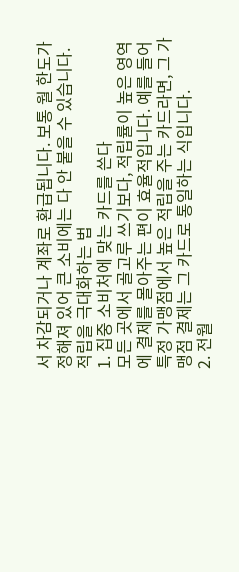서 차감되거나 계좌로 환급됩니다. 보통 월 한도가 정해져 있어 큰 소비에는 다 안 붙을 수 있습니다.
적립을 극대화하는 법
1. 집중 소비처에 맞는 카드를 쓴다
모든 곳에서 골고루 쓰기보다, 적립률이 높은 영역에 결제를 몰아주는 편이 효율적입니다. 예를 들어 특정 가맹점에서 높은 적립을 주는 카드라면, 그 가맹점 결제는 그 카드로 통일하는 식입니다.
2. 전월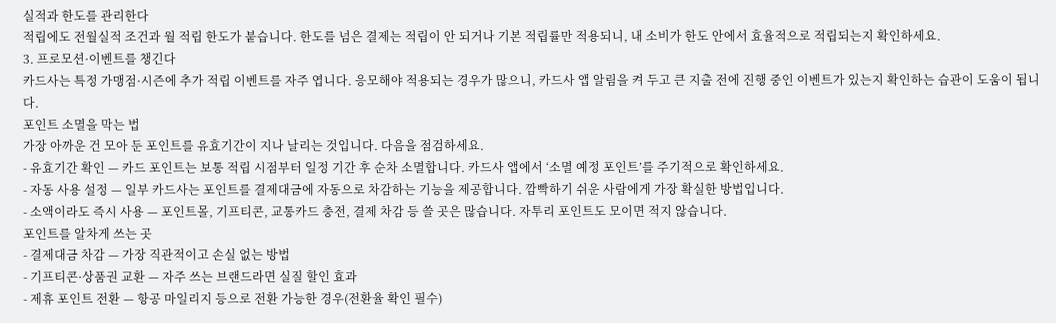실적과 한도를 관리한다
적립에도 전월실적 조건과 월 적립 한도가 붙습니다. 한도를 넘은 결제는 적립이 안 되거나 기본 적립률만 적용되니, 내 소비가 한도 안에서 효율적으로 적립되는지 확인하세요.
3. 프로모션·이벤트를 챙긴다
카드사는 특정 가맹점·시즌에 추가 적립 이벤트를 자주 엽니다. 응모해야 적용되는 경우가 많으니, 카드사 앱 알림을 켜 두고 큰 지출 전에 진행 중인 이벤트가 있는지 확인하는 습관이 도움이 됩니다.
포인트 소멸을 막는 법
가장 아까운 건 모아 둔 포인트를 유효기간이 지나 날리는 것입니다. 다음을 점검하세요.
- 유효기간 확인 — 카드 포인트는 보통 적립 시점부터 일정 기간 후 순차 소멸합니다. 카드사 앱에서 ‘소멸 예정 포인트’를 주기적으로 확인하세요.
- 자동 사용 설정 — 일부 카드사는 포인트를 결제대금에 자동으로 차감하는 기능을 제공합니다. 깜빡하기 쉬운 사람에게 가장 확실한 방법입니다.
- 소액이라도 즉시 사용 — 포인트몰, 기프티콘, 교통카드 충전, 결제 차감 등 쓸 곳은 많습니다. 자투리 포인트도 모이면 적지 않습니다.
포인트를 알차게 쓰는 곳
- 결제대금 차감 — 가장 직관적이고 손실 없는 방법
- 기프티콘·상품권 교환 — 자주 쓰는 브랜드라면 실질 할인 효과
- 제휴 포인트 전환 — 항공 마일리지 등으로 전환 가능한 경우(전환율 확인 필수)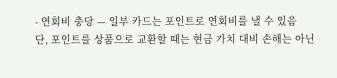- 연회비 충당 — 일부 카드는 포인트로 연회비를 낼 수 있음
단, 포인트를 상품으로 교환할 때는 현금 가치 대비 손해는 아닌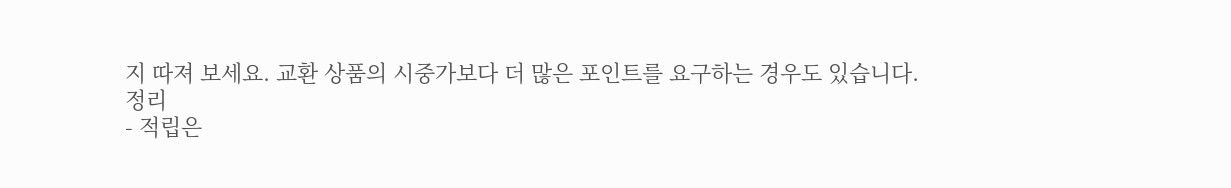지 따져 보세요. 교환 상품의 시중가보다 더 많은 포인트를 요구하는 경우도 있습니다.
정리
- 적립은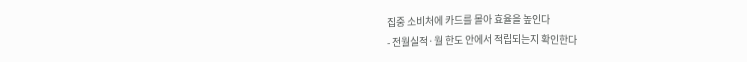집중 소비처에 카드를 몰아 효율을 높인다
- 전월실적·월 한도 안에서 적립되는지 확인한다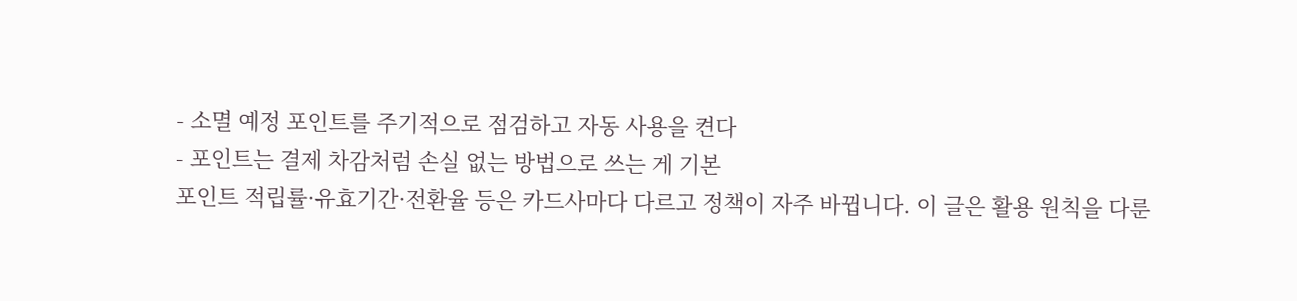- 소멸 예정 포인트를 주기적으로 점검하고 자동 사용을 켠다
- 포인트는 결제 차감처럼 손실 없는 방법으로 쓰는 게 기본
포인트 적립률·유효기간·전환율 등은 카드사마다 다르고 정책이 자주 바뀝니다. 이 글은 활용 원칙을 다룬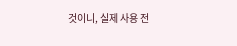것이니, 실제 사용 전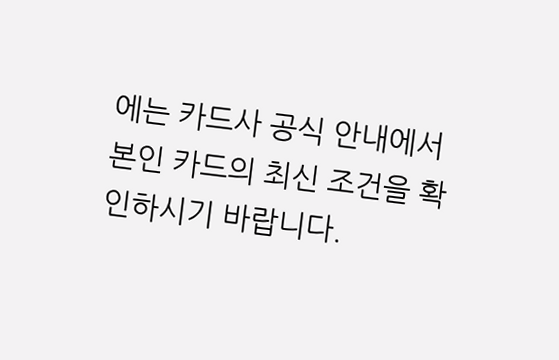에는 카드사 공식 안내에서 본인 카드의 최신 조건을 확인하시기 바랍니다.